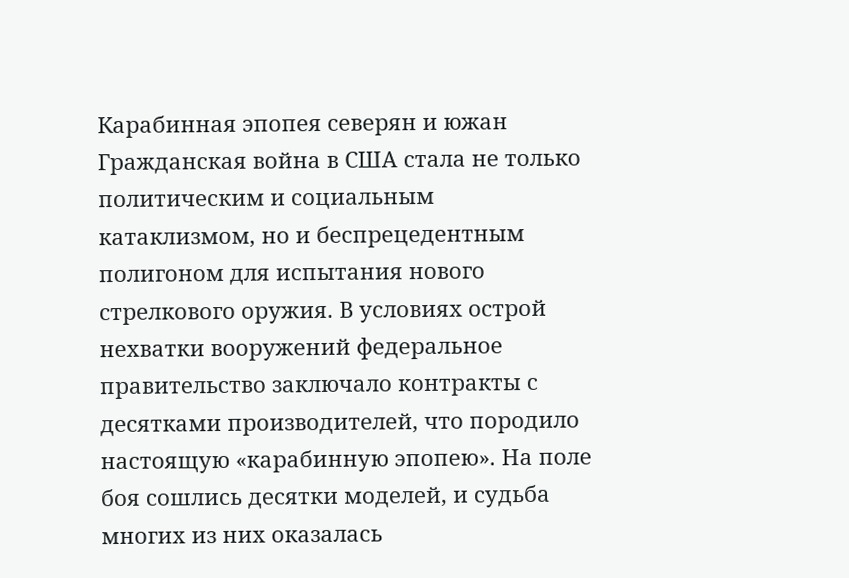Карабинная эпопея северян и южан
Гражданская война в США стала не только политическим и социальным катаклизмом, но и беспрецедентным полигоном для испытания нового стрелкового оружия. В условиях острой нехватки вооружений федеральное правительство заключало контракты с десятками производителей, что породило настоящую «карабинную эпопею». На поле боя сошлись десятки моделей, и судьба многих из них оказалась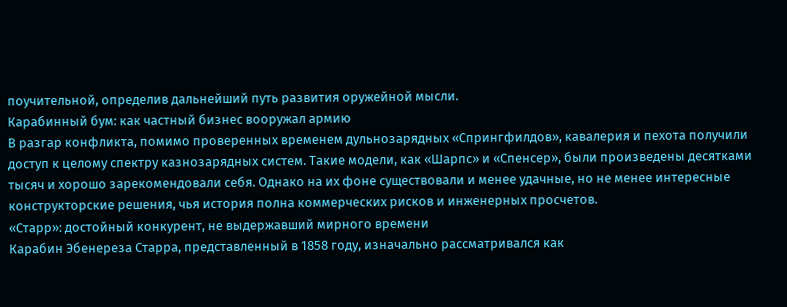поучительной, определив дальнейший путь развития оружейной мысли.
Карабинный бум: как частный бизнес вооружал армию
В разгар конфликта, помимо проверенных временем дульнозарядных «Спрингфилдов», кавалерия и пехота получили доступ к целому спектру казнозарядных систем. Такие модели, как «Шарпс» и «Спенсер», были произведены десятками тысяч и хорошо зарекомендовали себя. Однако на их фоне существовали и менее удачные, но не менее интересные конструкторские решения, чья история полна коммерческих рисков и инженерных просчетов.
«Старр»: достойный конкурент, не выдержавший мирного времени
Карабин Эбенереза Старра, представленный в 1858 году, изначально рассматривался как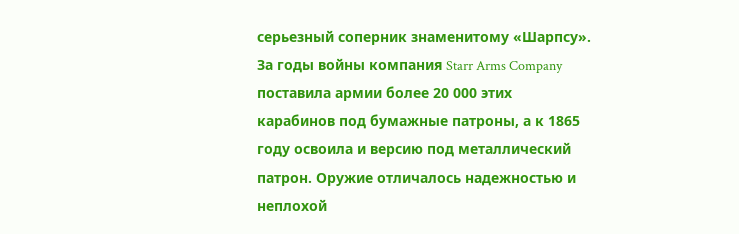серьезный соперник знаменитому «Шарпсу». За годы войны компания Starr Arms Company поставила армии более 20 000 этих карабинов под бумажные патроны, а к 1865 году освоила и версию под металлический патрон. Оружие отличалось надежностью и неплохой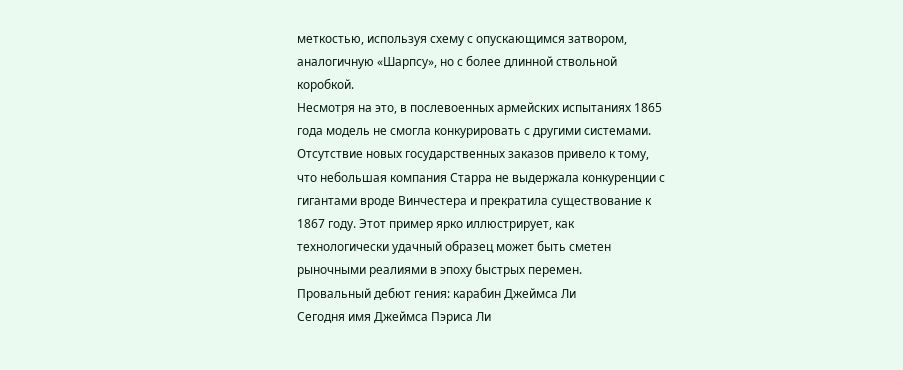меткостью, используя схему с опускающимся затвором, аналогичную «Шарпсу», но с более длинной ствольной коробкой.
Несмотря на это, в послевоенных армейских испытаниях 1865 года модель не смогла конкурировать с другими системами. Отсутствие новых государственных заказов привело к тому, что небольшая компания Старра не выдержала конкуренции с гигантами вроде Винчестера и прекратила существование к 1867 году. Этот пример ярко иллюстрирует, как технологически удачный образец может быть сметен рыночными реалиями в эпоху быстрых перемен.
Провальный дебют гения: карабин Джеймса Ли
Сегодня имя Джеймса Пэриса Ли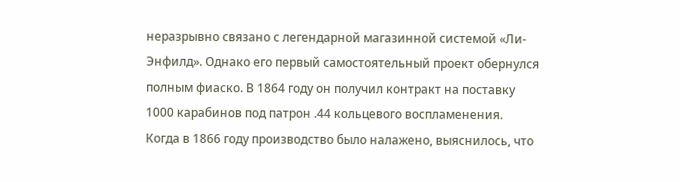неразрывно связано с легендарной магазинной системой «Ли-Энфилд». Однако его первый самостоятельный проект обернулся полным фиаско. В 1864 году он получил контракт на поставку 1000 карабинов под патрон .44 кольцевого воспламенения. Когда в 1866 году производство было налажено, выяснилось, что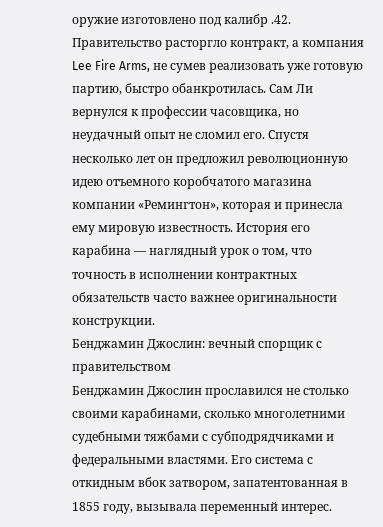оружие изготовлено под калибр .42.
Правительство расторгло контракт, а компания Lee Fire Arms, не сумев реализовать уже готовую партию, быстро обанкротилась. Сам Ли вернулся к профессии часовщика, но неудачный опыт не сломил его. Спустя несколько лет он предложил революционную идею отъемного коробчатого магазина компании «Ремингтон», которая и принесла ему мировую известность. История его карабина — наглядный урок о том, что точность в исполнении контрактных обязательств часто важнее оригинальности конструкции.
Бенджамин Джослин: вечный спорщик с правительством
Бенджамин Джослин прославился не столько своими карабинами, сколько многолетними судебными тяжбами с субподрядчиками и федеральными властями. Его система с откидным вбок затвором, запатентованная в 1855 году, вызывала переменный интерес.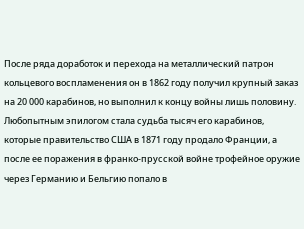После ряда доработок и перехода на металлический патрон кольцевого воспламенения он в 1862 году получил крупный заказ на 20 000 карабинов, но выполнил к концу войны лишь половину.
Любопытным эпилогом стала судьба тысяч его карабинов, которые правительство США в 1871 году продало Франции, а после ее поражения в франко-прусской войне трофейное оружие через Германию и Бельгию попало в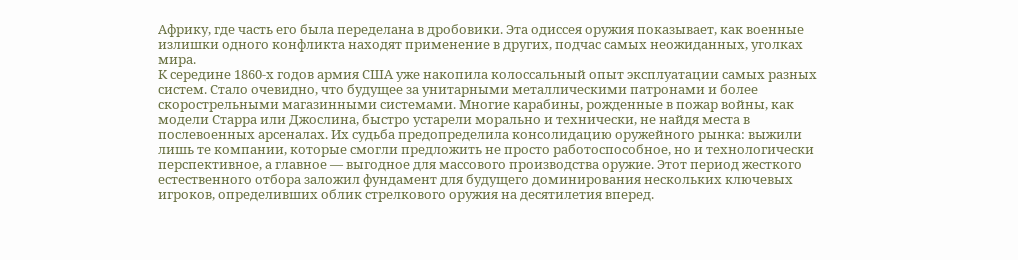Африку, где часть его была переделана в дробовики. Эта одиссея оружия показывает, как военные излишки одного конфликта находят применение в других, подчас самых неожиданных, уголках мира.
К середине 1860-х годов армия США уже накопила колоссальный опыт эксплуатации самых разных систем. Стало очевидно, что будущее за унитарными металлическими патронами и более скорострельными магазинными системами. Многие карабины, рожденные в пожар войны, как модели Старра или Джослина, быстро устарели морально и технически, не найдя места в послевоенных арсеналах. Их судьба предопределила консолидацию оружейного рынка: выжили лишь те компании, которые смогли предложить не просто работоспособное, но и технологически перспективное, а главное — выгодное для массового производства оружие. Этот период жесткого естественного отбора заложил фундамент для будущего доминирования нескольких ключевых игроков, определивших облик стрелкового оружия на десятилетия вперед.